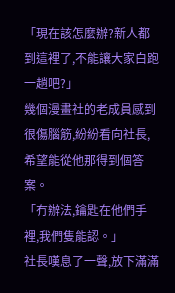「現在該怎麼辦?新人都到這裡了,不能讓大家白跑一趟吧?」
幾個漫畫社的老成員感到很傷腦筋,紛紛看向社長,希望能從他那得到個答案。
「冇辦法,鑰匙在他們手裡,我們隻能認。」
社長嘆息了一聲,放下滿滿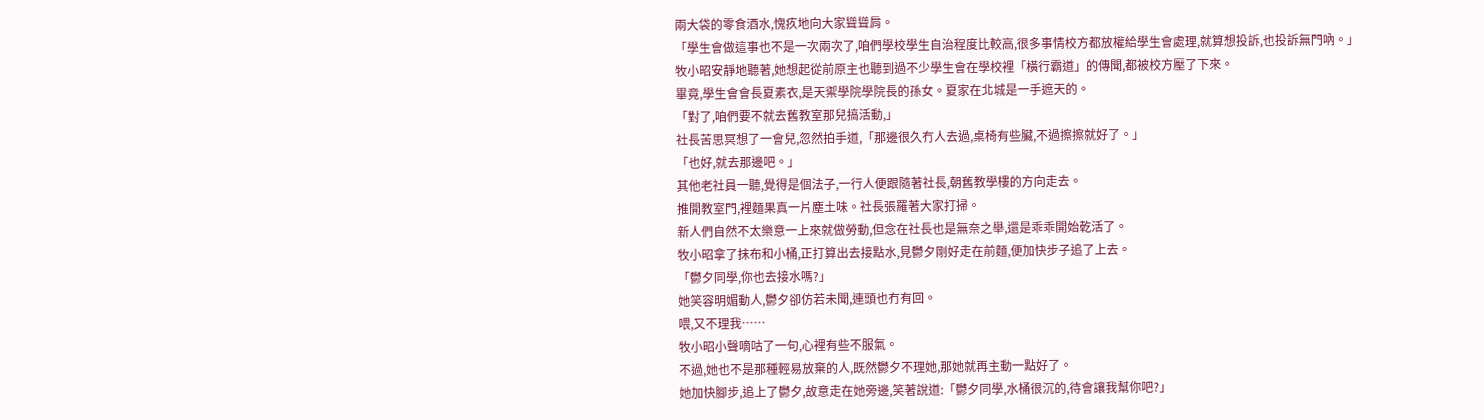兩大袋的零食酒水,愧疚地向大家聳聳肩。
「學生會做這事也不是一次兩次了,咱們學校學生自治程度比較高,很多事情校方都放權給學生會處理,就算想投訴,也投訴無門吶。」
牧小昭安靜地聽著,她想起從前原主也聽到過不少學生會在學校裡「橫行霸道」的傳聞,都被校方壓了下來。
畢竟,學生會會長夏素衣,是天禦學院學院長的孫女。夏家在北城是一手遮天的。
「對了,咱們要不就去舊教室那兒搞活動,」
社長苦思冥想了一會兒,忽然拍手道,「那邊很久冇人去過,桌椅有些臟,不過擦擦就好了。」
「也好,就去那邊吧。」
其他老社員一聽,覺得是個法子,一行人便跟隨著社長,朝舊教學樓的方向走去。
推開教室門,裡麵果真一片塵土味。社長張羅著大家打掃。
新人們自然不太樂意一上來就做勞動,但念在社長也是無奈之舉,還是乖乖開始乾活了。
牧小昭拿了抹布和小桶,正打算出去接點水,見鬱夕剛好走在前麵,便加快步子追了上去。
「鬱夕同學,你也去接水嗎?」
她笑容明媚動人,鬱夕卻仿若未聞,連頭也冇有回。
喂,又不理我……
牧小昭小聲嘀咕了一句,心裡有些不服氣。
不過,她也不是那種輕易放棄的人,既然鬱夕不理她,那她就再主動一點好了。
她加快腳步,追上了鬱夕,故意走在她旁邊,笑著說道:「鬱夕同學,水桶很沉的,待會讓我幫你吧?」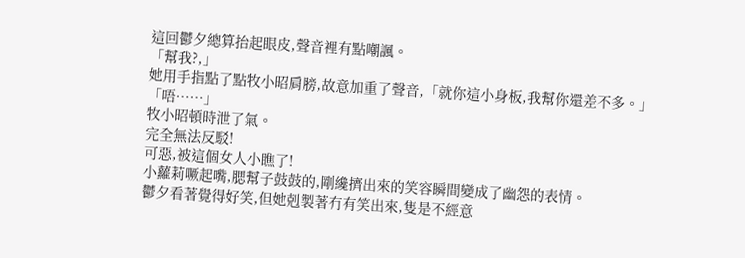這回鬱夕總算抬起眼皮,聲音裡有點嘲諷。
「幫我?,」
她用手指點了點牧小昭肩膀,故意加重了聲音,「就你這小身板,我幫你還差不多。」
「唔……」
牧小昭頓時泄了氣。
完全無法反駁!
可惡,被這個女人小瞧了!
小蘿莉噘起嘴,腮幫子鼓鼓的,剛纔擠出來的笑容瞬間變成了幽怨的表情。
鬱夕看著覺得好笑,但她剋製著冇有笑出來,隻是不經意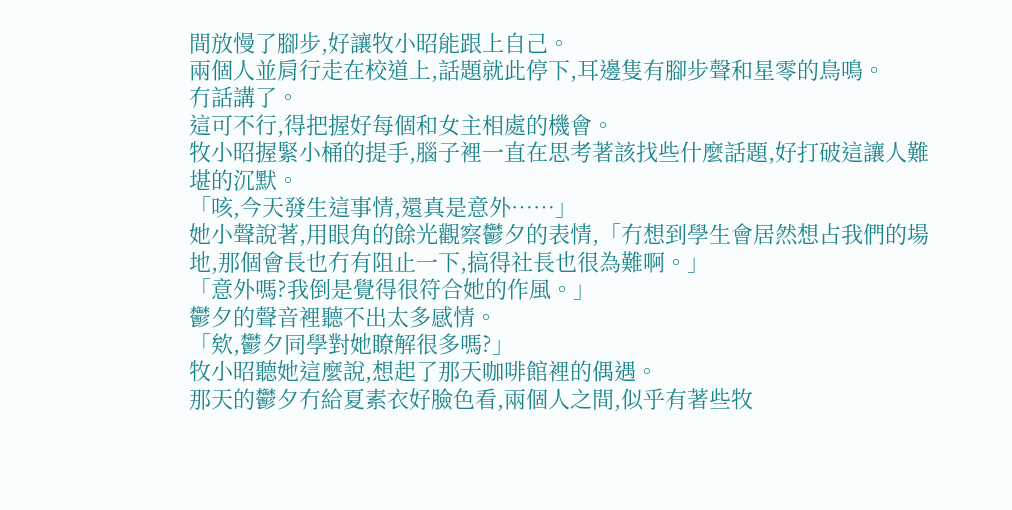間放慢了腳步,好讓牧小昭能跟上自己。
兩個人並肩行走在校道上,話題就此停下,耳邊隻有腳步聲和星零的鳥鳴。
冇話講了。
這可不行,得把握好每個和女主相處的機會。
牧小昭握緊小桶的提手,腦子裡一直在思考著該找些什麼話題,好打破這讓人難堪的沉默。
「咳,今天發生這事情,還真是意外……」
她小聲說著,用眼角的餘光觀察鬱夕的表情,「冇想到學生會居然想占我們的場地,那個會長也冇有阻止一下,搞得社長也很為難啊。」
「意外嗎?我倒是覺得很符合她的作風。」
鬱夕的聲音裡聽不出太多感情。
「欸,鬱夕同學對她瞭解很多嗎?」
牧小昭聽她這麼說,想起了那天咖啡館裡的偶遇。
那天的鬱夕冇給夏素衣好臉色看,兩個人之間,似乎有著些牧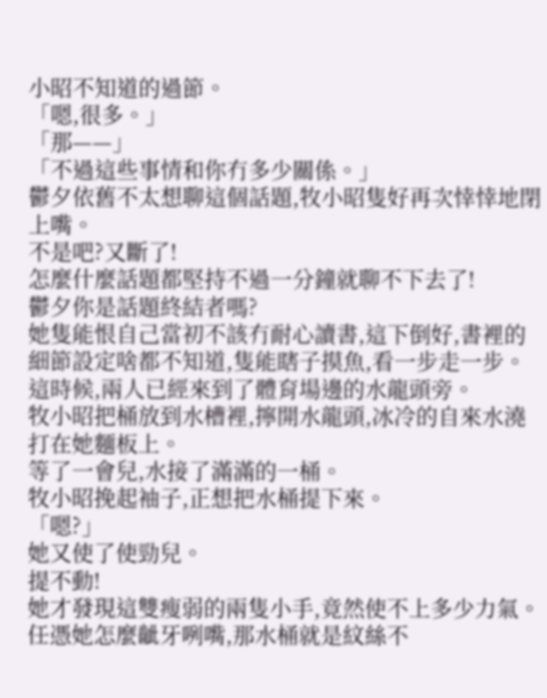小昭不知道的過節。
「嗯,很多。」
「那——」
「不過這些事情和你冇多少關係。」
鬱夕依舊不太想聊這個話題,牧小昭隻好再次悻悻地閉上嘴。
不是吧?又斷了!
怎麼什麼話題都堅持不過一分鐘就聊不下去了!
鬱夕你是話題終結者嗎?
她隻能恨自己當初不該冇耐心讀書,這下倒好,書裡的細節設定啥都不知道,隻能瞎子摸魚,看一步走一步。
這時候,兩人已經來到了體育場邊的水龍頭旁。
牧小昭把桶放到水槽裡,擰開水龍頭,冰冷的自來水澆打在她麵板上。
等了一會兒,水接了滿滿的一桶。
牧小昭挽起袖子,正想把水桶提下來。
「嗯?」
她又使了使勁兒。
提不動!
她才發現這雙瘦弱的兩隻小手,竟然使不上多少力氣。
任憑她怎麼齜牙咧嘴,那水桶就是紋絲不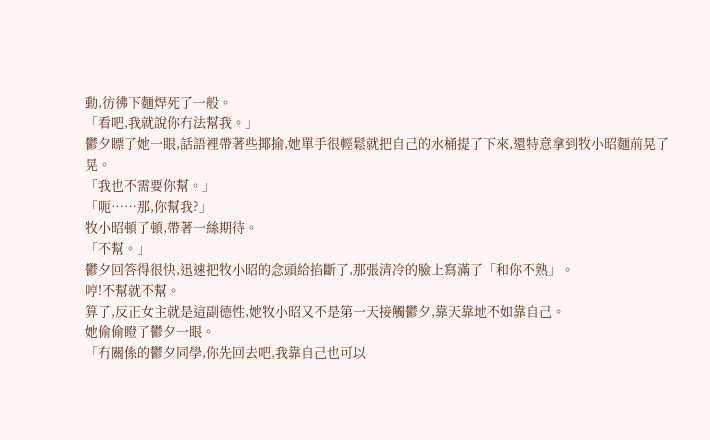動,彷彿下麵焊死了一般。
「看吧,我就說你冇法幫我。」
鬱夕瞟了她一眼,話語裡帶著些揶揄,她單手很輕鬆就把自己的水桶提了下來,還特意拿到牧小昭麵前晃了晃。
「我也不需要你幫。」
「呃……那,你幫我?」
牧小昭頓了頓,帶著一絲期待。
「不幫。」
鬱夕回答得很快,迅速把牧小昭的念頭給掐斷了,那張清冷的臉上寫滿了「和你不熟」。
哼!不幫就不幫。
算了,反正女主就是這副德性,她牧小昭又不是第一天接觸鬱夕,靠天靠地不如靠自己。
她偷偷瞪了鬱夕一眼。
「冇關係的鬱夕同學,你先回去吧,我靠自己也可以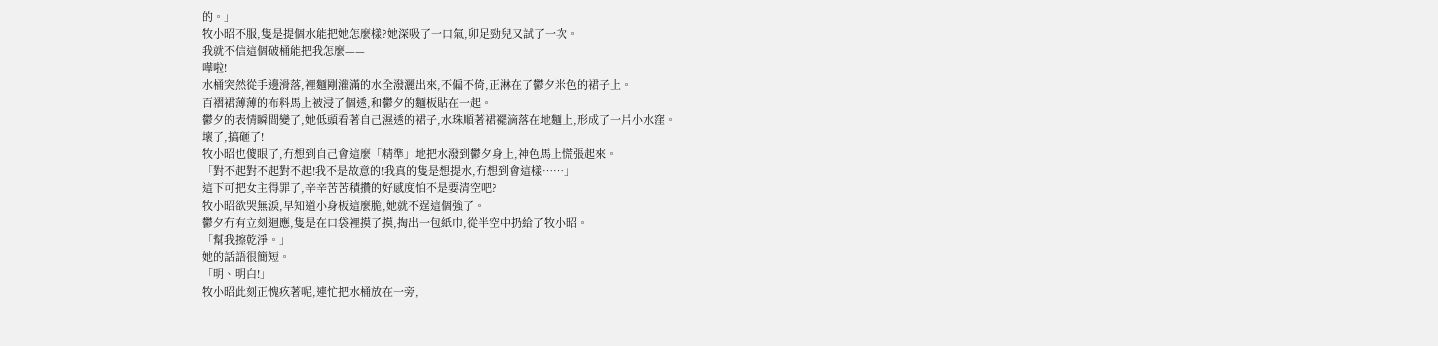的。」
牧小昭不服,隻是提個水能把她怎麼樣?她深吸了一口氣,卯足勁兒又試了一次。
我就不信這個破桶能把我怎麼——
嘩啦!
水桶突然從手邊滑落,裡麵剛灌滿的水全潑灑出來,不偏不倚,正淋在了鬱夕米色的裙子上。
百褶裙薄薄的布料馬上被浸了個透,和鬱夕的麵板貼在一起。
鬱夕的表情瞬間變了,她低頭看著自己濕透的裙子,水珠順著裙襬滴落在地麵上,形成了一片小水窪。
壞了,搞砸了!
牧小昭也傻眼了,冇想到自己會這麼「精準」地把水潑到鬱夕身上,神色馬上慌張起來。
「對不起對不起對不起!我不是故意的!我真的隻是想提水,冇想到會這樣……」
這下可把女主得罪了,辛辛苦苦積攢的好感度怕不是要清空吧?
牧小昭欲哭無淚,早知道小身板這麼脆,她就不逞這個強了。
鬱夕冇有立刻迴應,隻是在口袋裡摸了摸,掏出一包紙巾,從半空中扔給了牧小昭。
「幫我擦乾淨。」
她的話語很簡短。
「明、明白!」
牧小昭此刻正愧疚著呢,連忙把水桶放在一旁,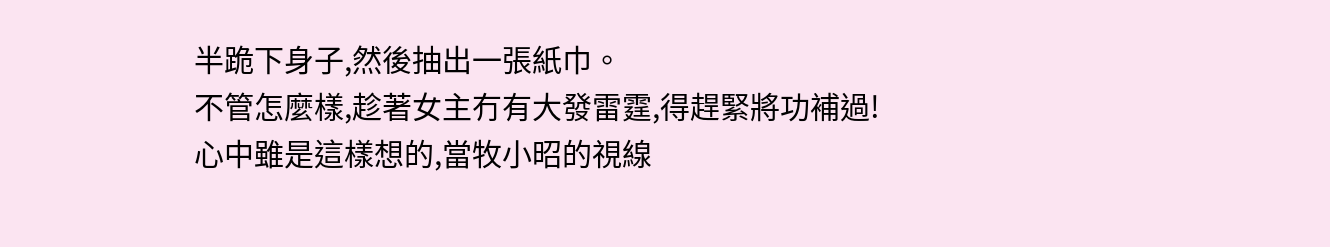半跪下身子,然後抽出一張紙巾。
不管怎麼樣,趁著女主冇有大發雷霆,得趕緊將功補過!
心中雖是這樣想的,當牧小昭的視線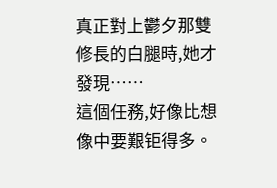真正對上鬱夕那雙修長的白腿時,她才發現……
這個任務,好像比想像中要艱钜得多。